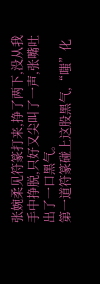张婉柔见符篆打来,挣了两下,没从我手中挣脱,只好又尖叫了一声,张嘴吐出了一口黑气。
第一道符篆碰上这股黑气,“嗤”化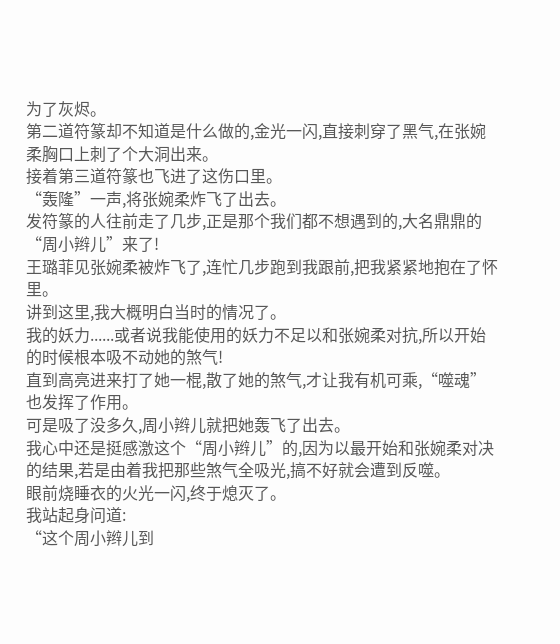为了灰烬。
第二道符篆却不知道是什么做的,金光一闪,直接刺穿了黑气,在张婉柔胸口上刺了个大洞出来。
接着第三道符篆也飞进了这伤口里。
“轰隆”一声,将张婉柔炸飞了出去。
发符篆的人往前走了几步,正是那个我们都不想遇到的,大名鼎鼎的“周小辫儿”来了!
王璐菲见张婉柔被炸飞了,连忙几步跑到我跟前,把我紧紧地抱在了怀里。
讲到这里,我大概明白当时的情况了。
我的妖力......或者说我能使用的妖力不足以和张婉柔对抗,所以开始的时候根本吸不动她的煞气!
直到高亮进来打了她一棍,散了她的煞气,才让我有机可乘,“噬魂”也发挥了作用。
可是吸了没多久,周小辫儿就把她轰飞了出去。
我心中还是挺感激这个“周小辫儿”的,因为以最开始和张婉柔对决的结果,若是由着我把那些煞气全吸光,搞不好就会遭到反噬。
眼前烧睡衣的火光一闪,终于熄灭了。
我站起身问道:
“这个周小辫儿到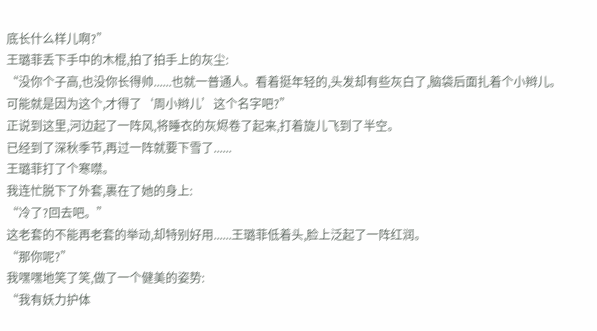底长什么样儿啊?”
王璐菲丢下手中的木棍,拍了拍手上的灰尘:
“没你个子高,也没你长得帅......也就一普通人。看着挺年轻的,头发却有些灰白了,脑袋后面扎着个小辫儿。可能就是因为这个,才得了‘周小辫儿’这个名字吧?”
正说到这里,河边起了一阵风,将睡衣的灰烬卷了起来,打着旋儿飞到了半空。
已经到了深秋季节,再过一阵就要下雪了......
王璐菲打了个寒噤。
我连忙脱下了外套,裹在了她的身上:
“冷了?回去吧。”
这老套的不能再老套的举动,却特别好用......王璐菲低着头,脸上泛起了一阵红润。
“那你呢?”
我嘿嘿地笑了笑,做了一个健美的姿势:
“我有妖力护体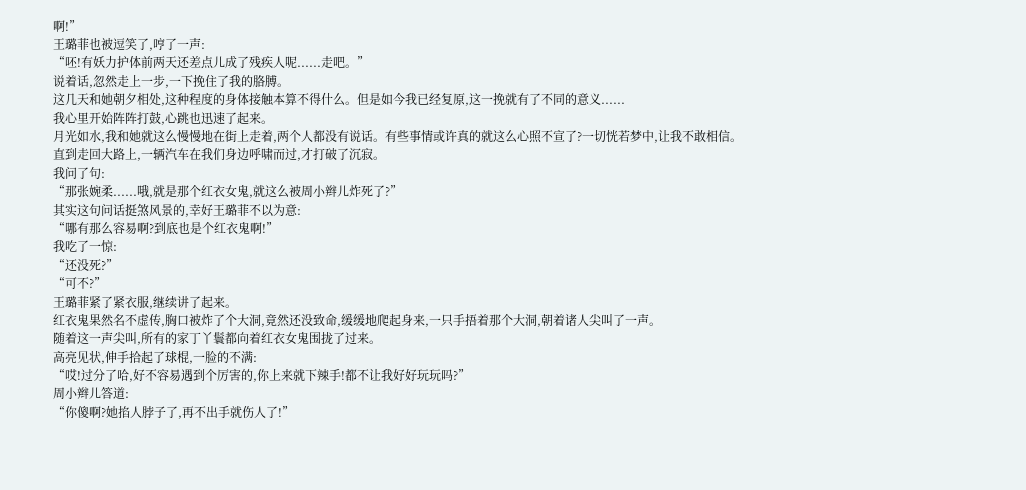啊!”
王璐菲也被逗笑了,哼了一声:
“呸!有妖力护体前两天还差点儿成了残疾人呢......走吧。”
说着话,忽然走上一步,一下挽住了我的胳膊。
这几天和她朝夕相处,这种程度的身体接触本算不得什么。但是如今我已经复原,这一挽就有了不同的意义......
我心里开始阵阵打鼓,心跳也迅速了起来。
月光如水,我和她就这么慢慢地在街上走着,两个人都没有说话。有些事情或许真的就这么心照不宣了?一切恍若梦中,让我不敢相信。
直到走回大路上,一辆汽车在我们身边呼啸而过,才打破了沉寂。
我问了句:
“那张婉柔......哦,就是那个红衣女鬼,就这么被周小辫儿炸死了?”
其实这句问话挺煞风景的,幸好王璐菲不以为意:
“哪有那么容易啊?到底也是个红衣鬼啊!”
我吃了一惊:
“还没死?”
“可不?”
王璐菲紧了紧衣服,继续讲了起来。
红衣鬼果然名不虚传,胸口被炸了个大洞,竟然还没致命,缓缓地爬起身来,一只手捂着那个大洞,朝着诸人尖叫了一声。
随着这一声尖叫,所有的家丁丫鬟都向着红衣女鬼围拢了过来。
高亮见状,伸手拾起了球棍,一脸的不满:
“哎!过分了哈,好不容易遇到个厉害的,你上来就下辣手!都不让我好好玩玩吗?”
周小辫儿答道:
“你傻啊?她掐人脖子了,再不出手就伤人了!”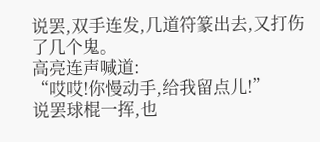说罢,双手连发,几道符篆出去,又打伤了几个鬼。
高亮连声喊道:
“哎哎!你慢动手,给我留点儿!”
说罢球棍一挥,也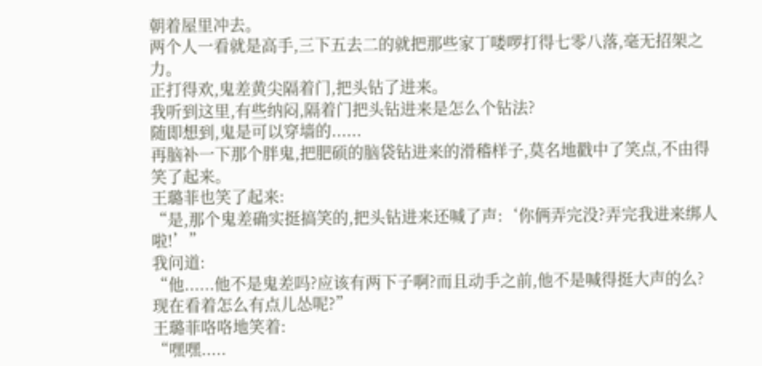朝着屋里冲去。
两个人一看就是高手,三下五去二的就把那些家丁喽啰打得七零八落,毫无招架之力。
正打得欢,鬼差黄尖隔着门,把头钻了进来。
我听到这里,有些纳闷,隔着门把头钻进来是怎么个钻法?
随即想到,鬼是可以穿墙的......
再脑补一下那个胖鬼,把肥硕的脑袋钻进来的滑稽样子,莫名地戳中了笑点,不由得笑了起来。
王璐菲也笑了起来:
“是,那个鬼差确实挺搞笑的,把头钻进来还喊了声:‘你俩弄完没?弄完我进来绑人啦!’”
我问道:
“他......他不是鬼差吗?应该有两下子啊?而且动手之前,他不是喊得挺大声的么?现在看着怎么有点儿怂呢?”
王璐菲咯咯地笑着:
“嘿嘿.....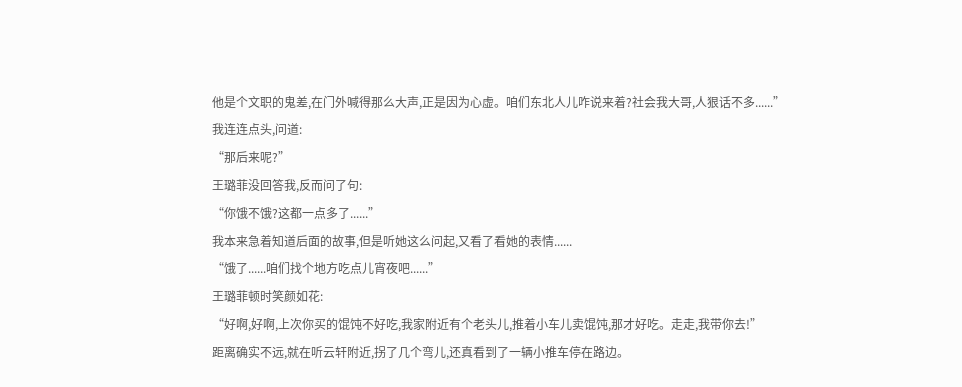他是个文职的鬼差,在门外喊得那么大声,正是因为心虚。咱们东北人儿咋说来着?社会我大哥,人狠话不多......”
我连连点头,问道:
“那后来呢?”
王璐菲没回答我,反而问了句:
“你饿不饿?这都一点多了......”
我本来急着知道后面的故事,但是听她这么问起,又看了看她的表情......
“饿了......咱们找个地方吃点儿宵夜吧......”
王璐菲顿时笑颜如花:
“好啊,好啊,上次你买的馄饨不好吃,我家附近有个老头儿,推着小车儿卖馄饨,那才好吃。走走,我带你去!”
距离确实不远,就在听云轩附近,拐了几个弯儿,还真看到了一辆小推车停在路边。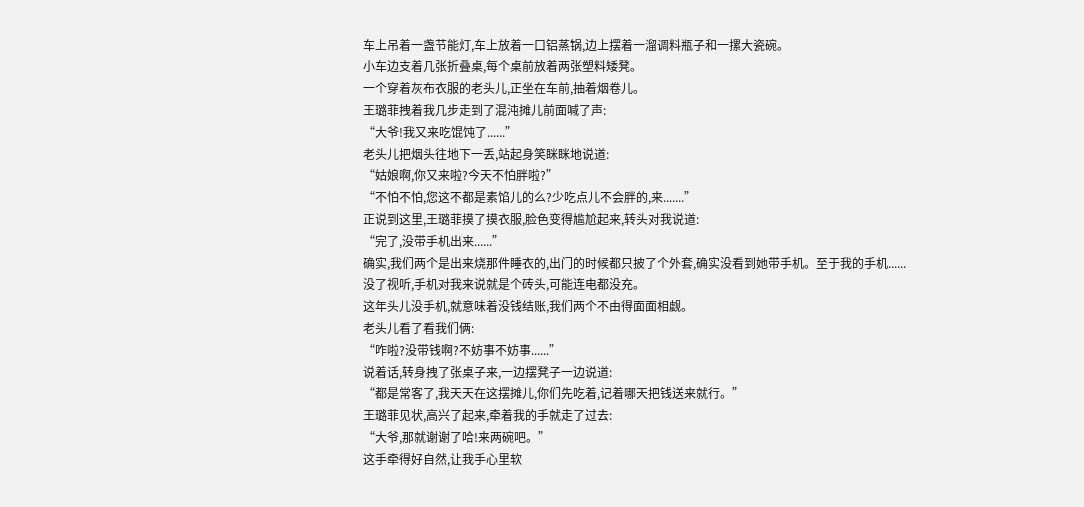车上吊着一盏节能灯,车上放着一口铝蒸锅,边上摆着一溜调料瓶子和一摞大瓷碗。
小车边支着几张折叠桌,每个桌前放着两张塑料矮凳。
一个穿着灰布衣服的老头儿,正坐在车前,抽着烟卷儿。
王璐菲拽着我几步走到了混沌摊儿前面喊了声:
“大爷!我又来吃馄饨了......”
老头儿把烟头往地下一丢,站起身笑眯眯地说道:
“姑娘啊,你又来啦?今天不怕胖啦?”
“不怕不怕,您这不都是素馅儿的么?少吃点儿不会胖的,来.......”
正说到这里,王璐菲摸了摸衣服,脸色变得尴尬起来,转头对我说道:
“完了,没带手机出来......”
确实,我们两个是出来烧那件睡衣的,出门的时候都只披了个外套,确实没看到她带手机。至于我的手机......
没了视听,手机对我来说就是个砖头,可能连电都没充。
这年头儿没手机,就意味着没钱结账,我们两个不由得面面相觑。
老头儿看了看我们俩:
“咋啦?没带钱啊?不妨事不妨事......”
说着话,转身拽了张桌子来,一边摆凳子一边说道:
“都是常客了,我天天在这摆摊儿,你们先吃着,记着哪天把钱送来就行。”
王璐菲见状,高兴了起来,牵着我的手就走了过去:
“大爷,那就谢谢了哈!来两碗吧。”
这手牵得好自然,让我手心里软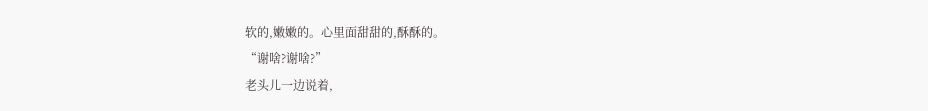软的,嫩嫩的。心里面甜甜的,酥酥的。
“谢啥?谢啥?”
老头儿一边说着,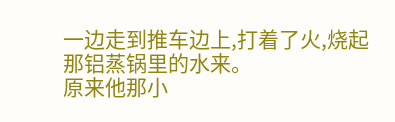一边走到推车边上,打着了火,烧起那铝蒸锅里的水来。
原来他那小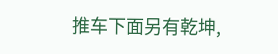推车下面另有乾坤,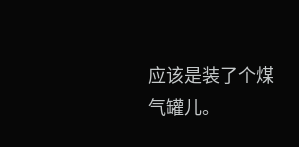应该是装了个煤气罐儿。